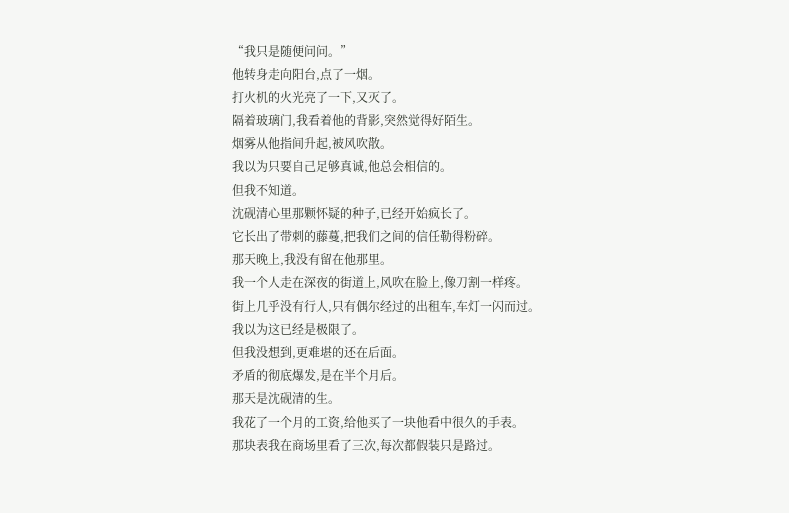“我只是随便问问。”
他转身走向阳台,点了一烟。
打火机的火光亮了一下,又灭了。
隔着玻璃门,我看着他的背影,突然觉得好陌生。
烟雾从他指间升起,被风吹散。
我以为只要自己足够真诚,他总会相信的。
但我不知道。
沈砚清心里那颗怀疑的种子,已经开始疯长了。
它长出了带刺的藤蔓,把我们之间的信任勒得粉碎。
那天晚上,我没有留在他那里。
我一个人走在深夜的街道上,风吹在脸上,像刀割一样疼。
街上几乎没有行人,只有偶尔经过的出租车,车灯一闪而过。
我以为这已经是极限了。
但我没想到,更难堪的还在后面。
矛盾的彻底爆发,是在半个月后。
那天是沈砚清的生。
我花了一个月的工资,给他买了一块他看中很久的手表。
那块表我在商场里看了三次,每次都假装只是路过。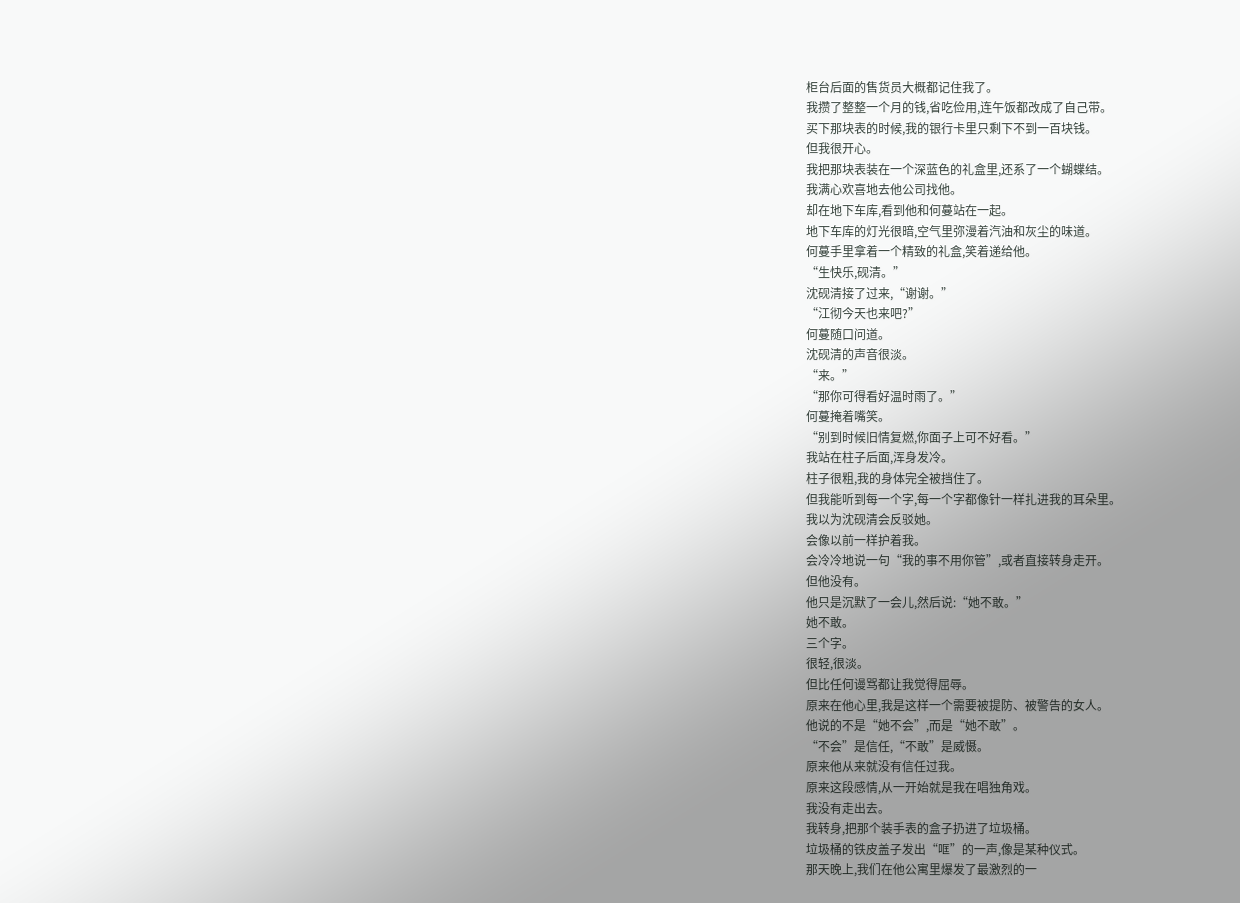柜台后面的售货员大概都记住我了。
我攒了整整一个月的钱,省吃俭用,连午饭都改成了自己带。
买下那块表的时候,我的银行卡里只剩下不到一百块钱。
但我很开心。
我把那块表装在一个深蓝色的礼盒里,还系了一个蝴蝶结。
我满心欢喜地去他公司找他。
却在地下车库,看到他和何蔓站在一起。
地下车库的灯光很暗,空气里弥漫着汽油和灰尘的味道。
何蔓手里拿着一个精致的礼盒,笑着递给他。
“生快乐,砚清。”
沈砚清接了过来,“谢谢。”
“江彻今天也来吧?”
何蔓随口问道。
沈砚清的声音很淡。
“来。”
“那你可得看好温时雨了。”
何蔓掩着嘴笑。
“别到时候旧情复燃,你面子上可不好看。”
我站在柱子后面,浑身发冷。
柱子很粗,我的身体完全被挡住了。
但我能听到每一个字,每一个字都像针一样扎进我的耳朵里。
我以为沈砚清会反驳她。
会像以前一样护着我。
会冷冷地说一句“我的事不用你管”,或者直接转身走开。
但他没有。
他只是沉默了一会儿,然后说:“她不敢。”
她不敢。
三个字。
很轻,很淡。
但比任何谩骂都让我觉得屈辱。
原来在他心里,我是这样一个需要被提防、被警告的女人。
他说的不是“她不会”,而是“她不敢”。
“不会”是信任,“不敢”是威慑。
原来他从来就没有信任过我。
原来这段感情,从一开始就是我在唱独角戏。
我没有走出去。
我转身,把那个装手表的盒子扔进了垃圾桶。
垃圾桶的铁皮盖子发出“哐”的一声,像是某种仪式。
那天晚上,我们在他公寓里爆发了最激烈的一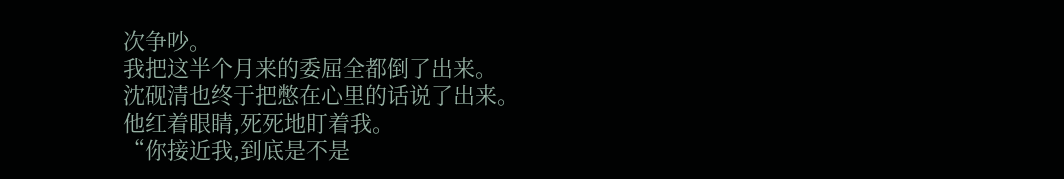次争吵。
我把这半个月来的委屈全都倒了出来。
沈砚清也终于把憋在心里的话说了出来。
他红着眼睛,死死地盯着我。
“你接近我,到底是不是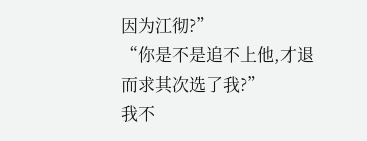因为江彻?”
“你是不是追不上他,才退而求其次选了我?”
我不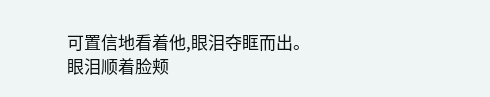可置信地看着他,眼泪夺眶而出。
眼泪顺着脸颊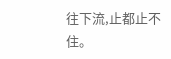往下流,止都止不住。